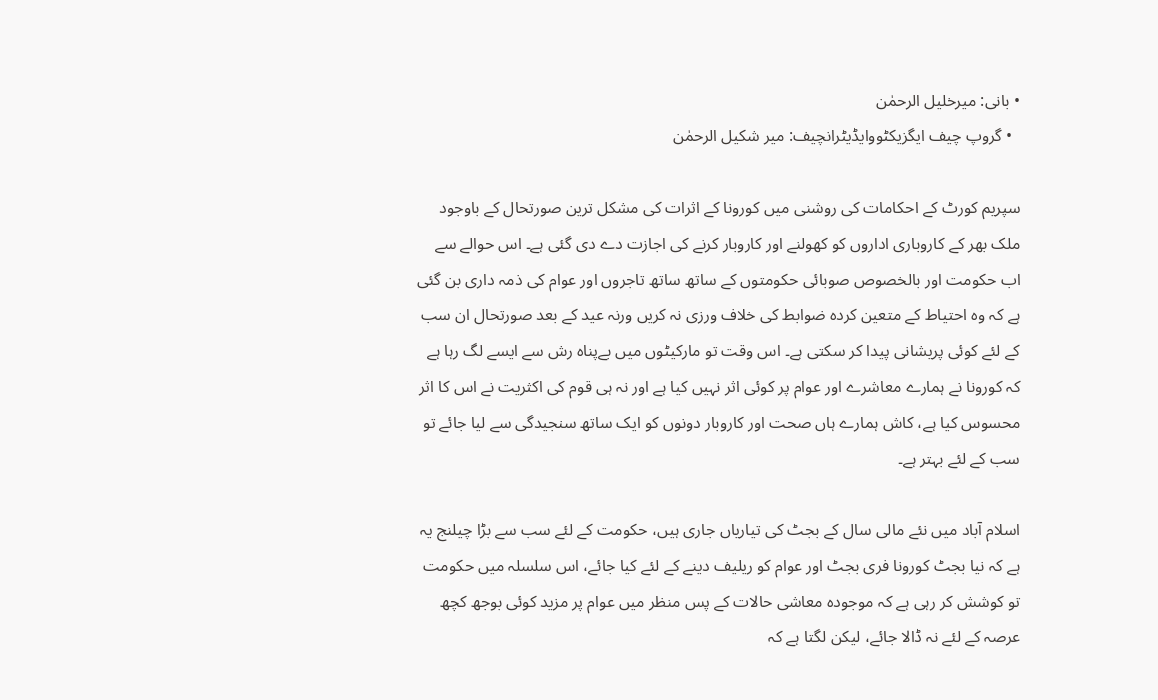• بانی: میرخلیل الرحمٰن
  • گروپ چیف ایگزیکٹووایڈیٹرانچیف: میر شکیل الرحمٰن

سپریم کورٹ کے احکامات کی روشنی میں کورونا کے اثرات کی مشکل ترین صورتحال کے باوجود ملک بھر کے کاروباری اداروں کو کھولنے اور کاروبار کرنے کی اجازت دے دی گئی ہے۔ اس حوالے سے اب حکومت اور بالخصوص صوبائی حکومتوں کے ساتھ ساتھ تاجروں اور عوام کی ذمہ داری بن گئی ہے کہ وہ احتیاط کے متعین کردہ ضوابط کی خلاف ورزی نہ کریں ورنہ عید کے بعد صورتحال ان سب کے لئے کوئی پریشانی پیدا کر سکتی ہے۔ اس وقت تو مارکیٹوں میں بےپناہ رش سے ایسے لگ رہا ہے کہ کورونا نے ہمارے معاشرے اور عوام پر کوئی اثر نہیں کیا ہے اور نہ ہی قوم کی اکثریت نے اس کا اثر محسوس کیا ہے، کاش ہمارے ہاں صحت اور کاروبار دونوں کو ایک ساتھ سنجیدگی سے لیا جائے تو سب کے لئے بہتر ہے۔

اسلام آباد میں نئے مالی سال کے بجٹ کی تیاریاں جاری ہیں، حکومت کے لئے سب سے بڑا چیلنج یہ ہے کہ نیا بجٹ کورونا فری بجٹ اور عوام کو ریلیف دینے کے لئے کیا جائے، اس سلسلہ میں حکومت تو کوشش کر رہی ہے کہ موجودہ معاشی حالات کے پس منظر میں عوام پر مزید کوئی بوجھ کچھ عرصہ کے لئے نہ ڈالا جائے، لیکن لگتا ہے کہ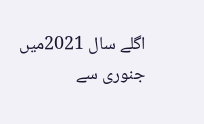اگلے سال 2021میں جنوری سے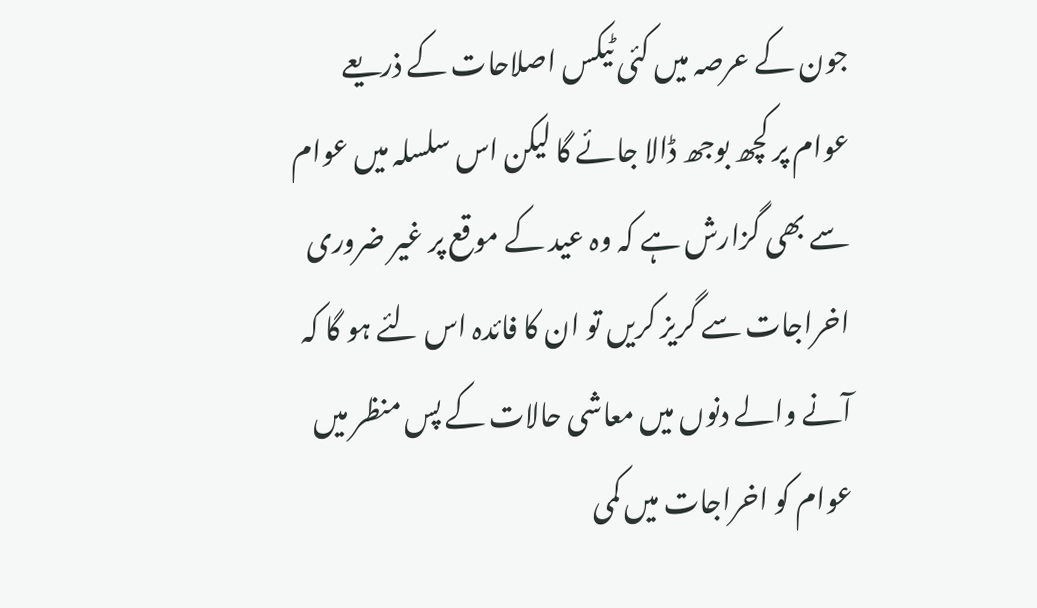جون کے عرصہ میں کئی ٹیکس اصلاحات کے ذریعے عوام پر کچھ بوجھ ڈالا جائے گا لیکن اس سلسلہ میں عوام سے بھی گزارش ہے کہ وہ عید کے موقع پر غیر ضروری اخراجات سے گریز کریں تو ان کا فائدہ اس لئے ہو گا کہ آنے والے دنوں میں معاشی حالات کے پس منظر میں عوام کو اخراجات میں کمی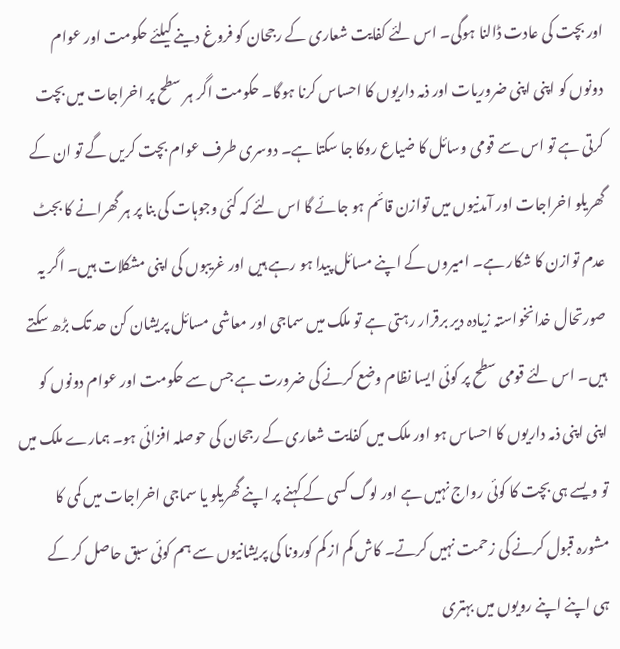اور بچت کی عادت ڈالنا ہوگی۔ اس لئے کفایت شعاری کے رجحان کو فروغ دینے کیلئے حکومت اور عوام دونوں کو اپنی اپنی ضروریات اور ذمہ داریوں کا احساس کرنا ہوگا۔ حکومت اگر ہر سطح پر اخراجات میں بچت کرتی ہے تو اس سے قومی وسائل کا ضیاع روکا جا سکتا ہے۔ دوسری طرف عوام بچت کریں گے تو ان کے گھریلو اخراجات اور آمدنیوں میں توازن قائم ہو جائے گا اس لئے کہ کئی وجوہات کی بنا پر ہر گھرانے کا بجٹ عدم توازن کا شکار ہے۔ امیروں کے اپنے مسائل پیدا ہو رہے ہیں اور غریبوں کی اپنی مشکلات ہیں۔ اگر یہ صورتحال خدانخواستہ زیادہ دیر برقرار رہتی ہے تو ملک میں سماجی اور معاشی مسائل پریشان کن حد تک بڑھ سکتے ہیں۔ اس لئے قومی سطح پر کوئی ایسا نظام وضع کرنے کی ضرورت ہے جس سے حکومت اور عوام دونوں کو اپنی اپنی ذمہ داریوں کا احساس ہو اور ملک میں کفایت شعاری کے رجحان کی حوصلہ افزائی ہو۔ ہمارے ملک میں تو ویسے ہی بچت کا کوئی رواج نہیں ہے اور لوگ کسی کے کہنے پر اپنے گھریلو یا سماجی اخراجات میں کمی کا مشورہ قبول کرنے کی زحمت نہیں کرتے۔ کاش کم از کم کورونا کی پریشانیوں سے ہم کوئی سبق حاصل کر کے ہی اپنے اپنے رویوں میں بہتری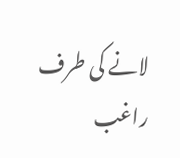لانے کی طرف راغب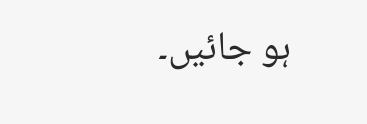ہو جائیں۔